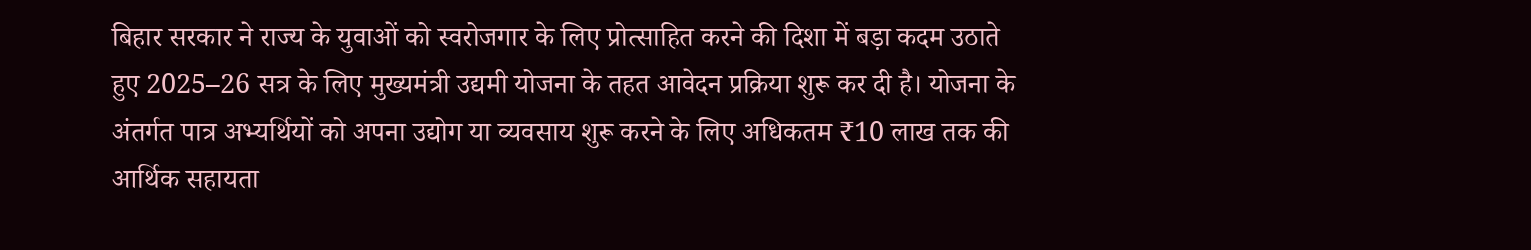बिहार सरकार ने राज्य के युवाओं को स्वरोजगार के लिए प्रोत्साहित करने की दिशा में बड़ा कदम उठाते हुए 2025–26 सत्र के लिए मुख्यमंत्री उद्यमी योजना के तहत आवेदन प्रक्रिया शुरू कर दी है। योजना के अंतर्गत पात्र अभ्यर्थियों को अपना उद्योग या व्यवसाय शुरू करने के लिए अधिकतम ₹10 लाख तक की आर्थिक सहायता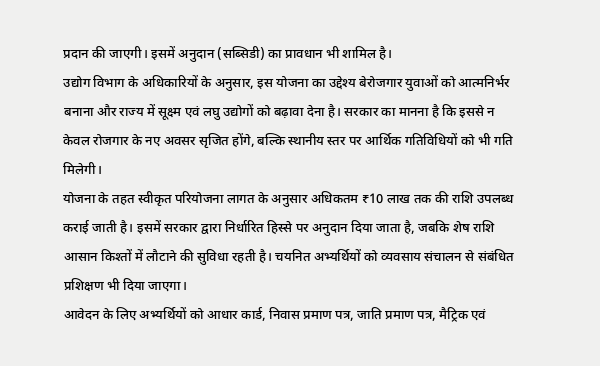प्रदान की जाएगी। इसमें अनुदान (सब्सिडी) का प्रावधान भी शामिल है।
उद्योग विभाग के अधिकारियों के अनुसार, इस योजना का उद्देश्य बेरोजगार युवाओं को आत्मनिर्भर बनाना और राज्य में सूक्ष्म एवं लघु उद्योगों को बढ़ावा देना है। सरकार का मानना है कि इससे न केवल रोजगार के नए अवसर सृजित होंगे, बल्कि स्थानीय स्तर पर आर्थिक गतिविधियों को भी गति मिलेगी।
योजना के तहत स्वीकृत परियोजना लागत के अनुसार अधिकतम ₹10 लाख तक की राशि उपलब्ध कराई जाती है। इसमें सरकार द्वारा निर्धारित हिस्से पर अनुदान दिया जाता है, जबकि शेष राशि आसान किश्तों में लौटाने की सुविधा रहती है। चयनित अभ्यर्थियों को व्यवसाय संचालन से संबंधित प्रशिक्षण भी दिया जाएगा।
आवेदन के लिए अभ्यर्थियों को आधार कार्ड, निवास प्रमाण पत्र, जाति प्रमाण पत्र, मैट्रिक एवं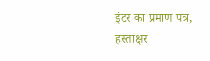इंटर का प्रमाण पत्र, हस्ताक्षर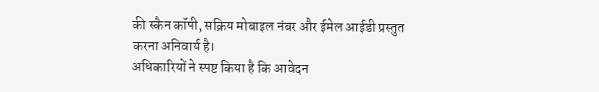की स्कैन कॉपी, सक्रिय मोबाइल नंबर और ईमेल आईडी प्रस्तुत करना अनिवार्य है।
अधिकारियों ने स्पष्ट किया है कि आवेदन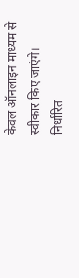केवल ऑनलाइन माध्यम से स्वीकार किए जाएंगे। निर्धारित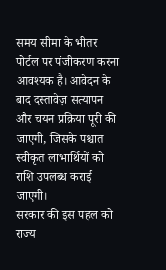समय सीमा के भीतर पोर्टल पर पंजीकरण करना आवश्यक है। आवेदन के बाद दस्तावेज़ सत्यापन और चयन प्रक्रिया पूरी की जाएगी, जिसके पश्चात स्वीकृत लाभार्थियों को राशि उपलब्ध कराई जाएगी।
सरकार की इस पहल को राज्य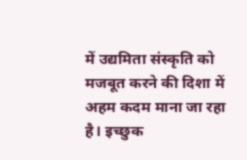में उद्यमिता संस्कृति को मजबूत करने की दिशा में अहम कदम माना जा रहा है। इच्छुक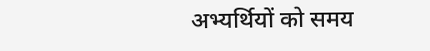अभ्यर्थियों को समय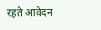रहते आवेदन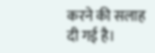करने की सलाह दी गई है।